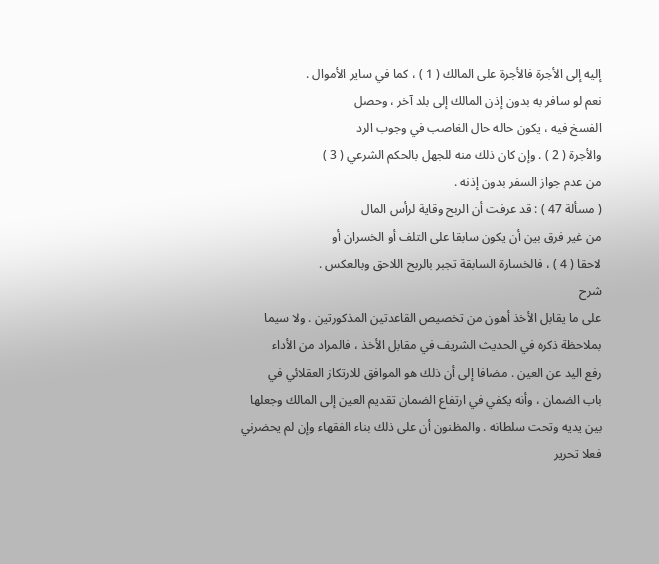إليه إلى الأجرة فالأجرة على المالك ( 1 ) ، كما في ساير الأموال .
نعم لو سافر به بدون إذن المالك إلى بلد آخر ، وحصل
الفسخ فيه ، يكون حاله حال الغاصب في وجوب الرد
والأجرة ( 2 ) . وإن كان ذلك منه للجهل بالحكم الشرعي ( 3 )
من عدم جواز السفر بدون إذنه .
( مسألة 47 ) : قد عرفت أن الربح وقاية لرأس المال
من غير فرق بين أن يكون سابقا على التلف أو الخسران أو
لاحقا ( 4 ) ، فالخسارة السابقة تجبر بالربح اللاحق وبالعكس .
شرح
على ما يقابل الأخذ أهون من تخصيص القاعدتين المذكورتين . ولا سيما
بملاحظة ذكره في الحديث الشريف في مقابل الأخذ ، فالمراد من الأداء
رفع اليد عن العين . مضافا إلى أن ذلك هو الموافق للارتكاز العقلائي في
باب الضمان ، وأنه يكفي في ارتفاع الضمان تقديم العين إلى المالك وجعلها
بين يديه وتحت سلطانه . والمظنون أن على ذلك بناء الفقهاء وإن لم يحضرني
فعلا تحرير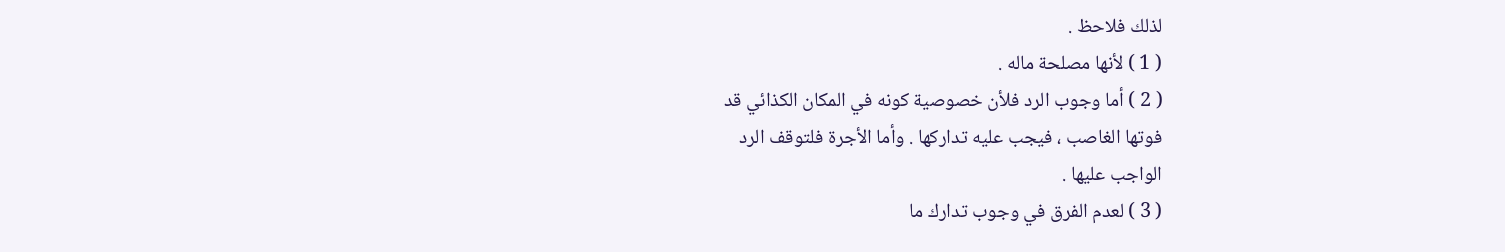لذلك فلاحظ .
( 1 ) لأنها مصلحة ماله .
( 2 ) أما وجوب الرد فلأن خصوصية كونه في المكان الكذائي قد
فوتها الغاصب ، فيجب عليه تداركها . وأما الأجرة فلتوقف الرد
الواجب عليها .
( 3 ) لعدم الفرق في وجوب تدارك ما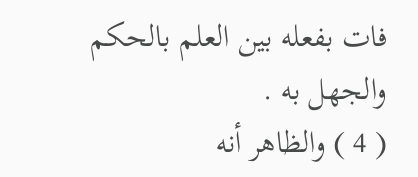فات بفعله بين العلم بالحكم
والجهل به .
( 4 ) والظاهر أنه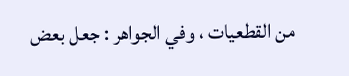من القطعيات ، وفي الجواهر : جعل بعض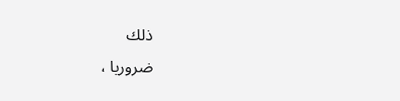ذلك
ضروريا ،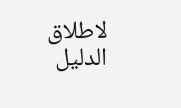لاطلاق الدليل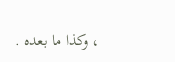، وكذا ما بعده .